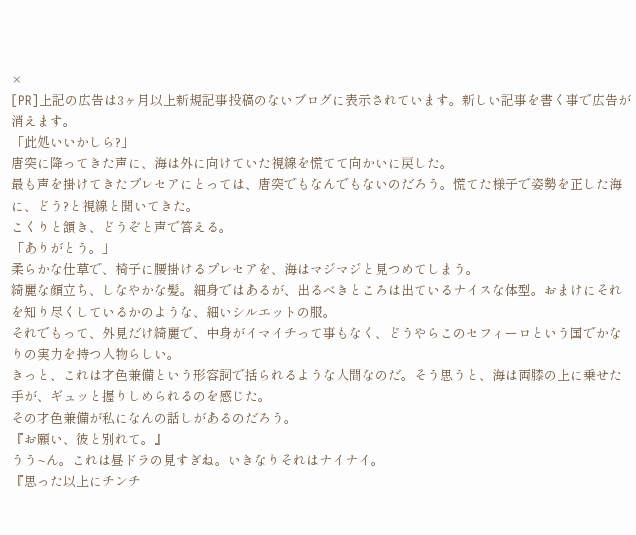×
[PR]上記の広告は3ヶ月以上新規記事投稿のないブログに表示されています。新しい記事を書く事で広告が消えます。
「此処いいかしら?」
唐突に降ってきた声に、海は外に向けていた視線を慌てて向かいに戻した。
最も声を掛けてきたプレセアにとっては、唐突でもなんでもないのだろう。慌てた様子で姿勢を正した海に、どう?と視線と聞いてきた。
こくりと頷き、どうぞと声で答える。
「ありがとう。」
柔らかな仕草で、椅子に腰掛けるプレセアを、海はマジマジと見つめてしまう。
綺麗な顔立ち、しなやかな髪。細身ではあるが、出るべきところは出ているナイスな体型。おまけにそれを知り尽くしているかのような、細いシルエットの服。
それでもって、外見だけ綺麗で、中身がイマイチって事もなく、どうやらこのセフィーロという国でかなりの実力を持つ人物らしい。
きっと、これは才色兼備という形容詞で括られるような人間なのだ。そう思うと、海は両膝の上に乗せた手が、ギュッと握りしめられるのを感じた。
その才色兼備が私になんの話しがあるのだろう。
『お願い、彼と別れて。』
うう~ん。これは昼ドラの見すぎね。いきなりそれはナイナイ。
『思った以上にチンチ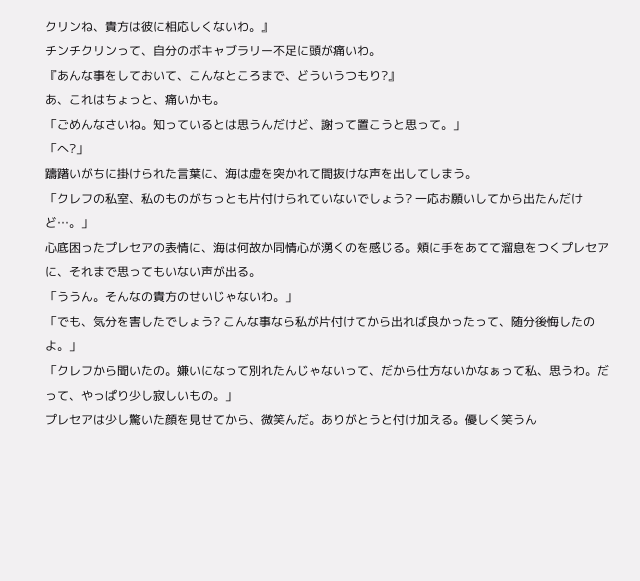クリンね、貴方は彼に相応しくないわ。』
チンチクリンって、自分のボキャブラリー不足に頭が痛いわ。
『あんな事をしておいて、こんなところまで、どういうつもり?』
あ、これはちょっと、痛いかも。
「ごめんなさいね。知っているとは思うんだけど、謝って置こうと思って。」
「へ?」
躊躇いがちに掛けられた言葉に、海は虚を突かれて間抜けな声を出してしまう。
「クレフの私室、私のものがちっとも片付けられていないでしょう? 一応お願いしてから出たんだけど…。」
心底困ったプレセアの表情に、海は何故か同情心が湧くのを感じる。頬に手をあてて溜息をつくプレセアに、それまで思ってもいない声が出る。
「ううん。そんなの貴方のせいじゃないわ。」
「でも、気分を害したでしょう? こんな事なら私が片付けてから出れば良かったって、随分後悔したのよ。」
「クレフから聞いたの。嫌いになって別れたんじゃないって、だから仕方ないかなぁって私、思うわ。だって、やっぱり少し寂しいもの。」
プレセアは少し驚いた顔を見せてから、微笑んだ。ありがとうと付け加える。優しく笑うん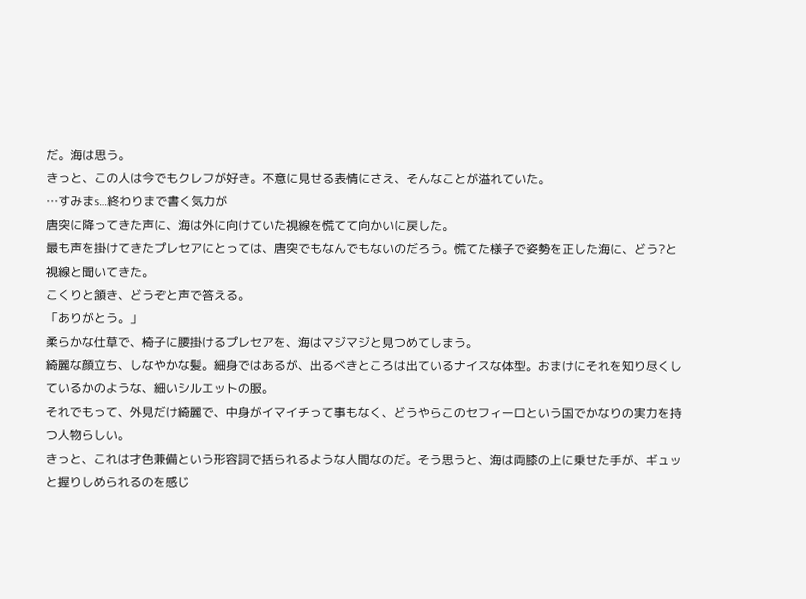だ。海は思う。
きっと、この人は今でもクレフが好き。不意に見せる表情にさえ、そんなことが溢れていた。
…すみまs…終わりまで書く気力が
唐突に降ってきた声に、海は外に向けていた視線を慌てて向かいに戻した。
最も声を掛けてきたプレセアにとっては、唐突でもなんでもないのだろう。慌てた様子で姿勢を正した海に、どう?と視線と聞いてきた。
こくりと頷き、どうぞと声で答える。
「ありがとう。」
柔らかな仕草で、椅子に腰掛けるプレセアを、海はマジマジと見つめてしまう。
綺麗な顔立ち、しなやかな髪。細身ではあるが、出るべきところは出ているナイスな体型。おまけにそれを知り尽くしているかのような、細いシルエットの服。
それでもって、外見だけ綺麗で、中身がイマイチって事もなく、どうやらこのセフィーロという国でかなりの実力を持つ人物らしい。
きっと、これは才色兼備という形容詞で括られるような人間なのだ。そう思うと、海は両膝の上に乗せた手が、ギュッと握りしめられるのを感じ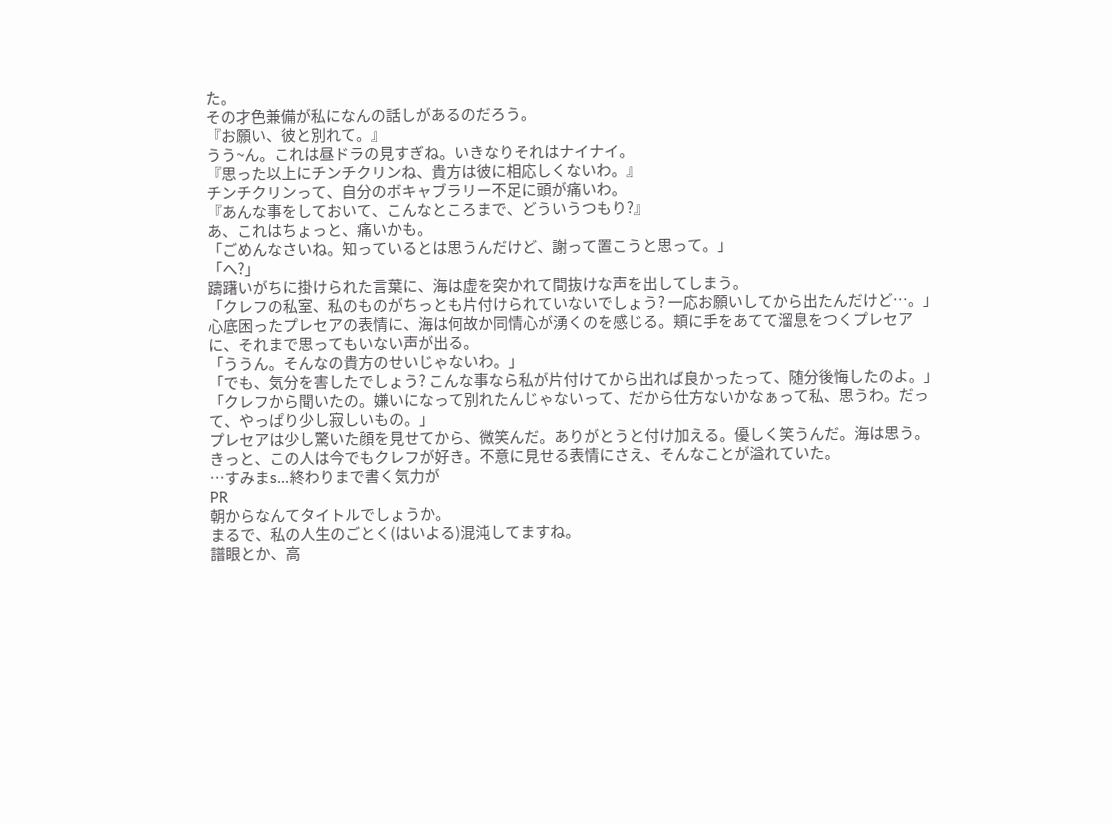た。
その才色兼備が私になんの話しがあるのだろう。
『お願い、彼と別れて。』
うう~ん。これは昼ドラの見すぎね。いきなりそれはナイナイ。
『思った以上にチンチクリンね、貴方は彼に相応しくないわ。』
チンチクリンって、自分のボキャブラリー不足に頭が痛いわ。
『あんな事をしておいて、こんなところまで、どういうつもり?』
あ、これはちょっと、痛いかも。
「ごめんなさいね。知っているとは思うんだけど、謝って置こうと思って。」
「へ?」
躊躇いがちに掛けられた言葉に、海は虚を突かれて間抜けな声を出してしまう。
「クレフの私室、私のものがちっとも片付けられていないでしょう? 一応お願いしてから出たんだけど…。」
心底困ったプレセアの表情に、海は何故か同情心が湧くのを感じる。頬に手をあてて溜息をつくプレセアに、それまで思ってもいない声が出る。
「ううん。そんなの貴方のせいじゃないわ。」
「でも、気分を害したでしょう? こんな事なら私が片付けてから出れば良かったって、随分後悔したのよ。」
「クレフから聞いたの。嫌いになって別れたんじゃないって、だから仕方ないかなぁって私、思うわ。だって、やっぱり少し寂しいもの。」
プレセアは少し驚いた顔を見せてから、微笑んだ。ありがとうと付け加える。優しく笑うんだ。海は思う。
きっと、この人は今でもクレフが好き。不意に見せる表情にさえ、そんなことが溢れていた。
…すみまs…終わりまで書く気力が
PR
朝からなんてタイトルでしょうか。
まるで、私の人生のごとく(はいよる)混沌してますね。
譜眼とか、高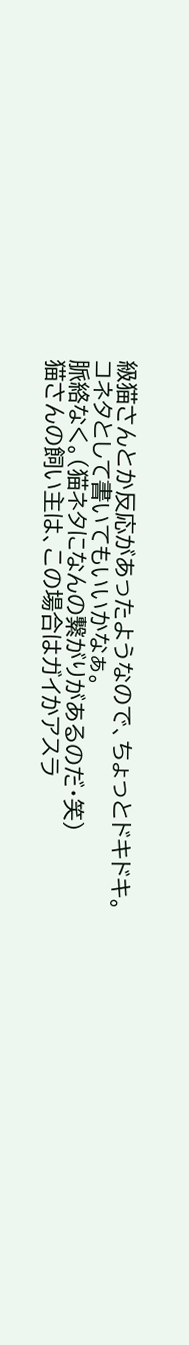級猫さんとか反応があったようなので、ちょっとドキドキ。
コネタとして書いてもいいかなぁ。
脈絡なく。(猫ネタになんの繋がりがあるのだ・笑)
猫さんの飼い主は、この場合はガイかアスラ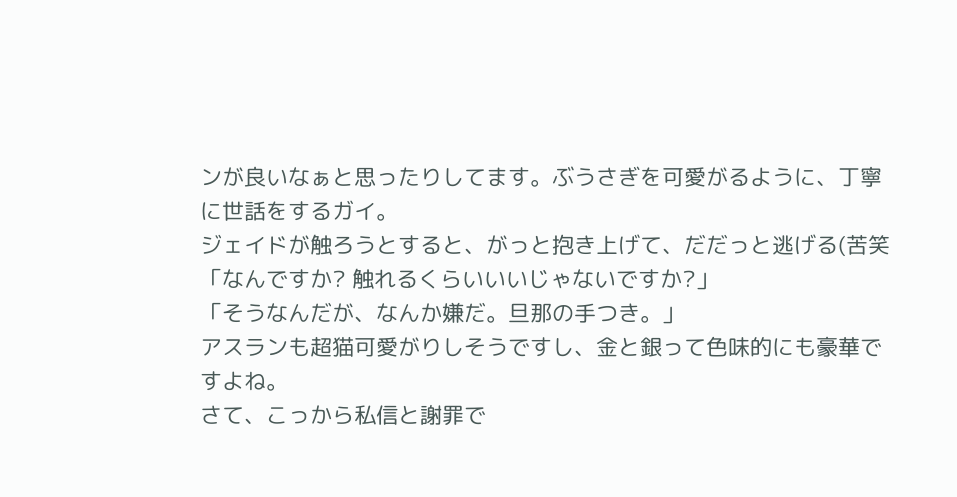ンが良いなぁと思ったりしてます。ぶうさぎを可愛がるように、丁寧に世話をするガイ。
ジェイドが触ろうとすると、がっと抱き上げて、だだっと逃げる(苦笑
「なんですか? 触れるくらいいいじゃないですか?」
「そうなんだが、なんか嫌だ。旦那の手つき。」
アスランも超猫可愛がりしそうですし、金と銀って色味的にも豪華ですよね。
さて、こっから私信と謝罪で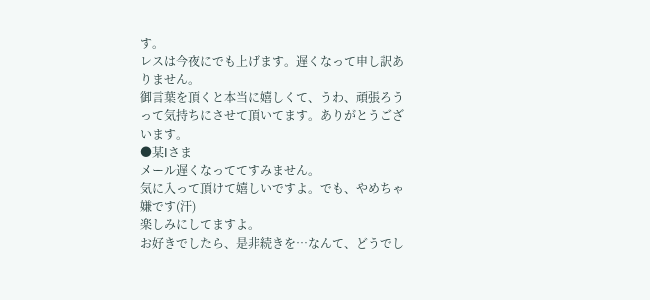す。
レスは今夜にでも上げます。遅くなって申し訳ありません。
御言葉を頂くと本当に嬉しくて、うわ、頑張ろうって気持ちにさせて頂いてます。ありがとうございます。
●某Iさま
メール遅くなっててすみません。
気に入って頂けて嬉しいですよ。でも、やめちゃ嫌です(汗)
楽しみにしてますよ。
お好きでしたら、是非続きを…なんて、どうでし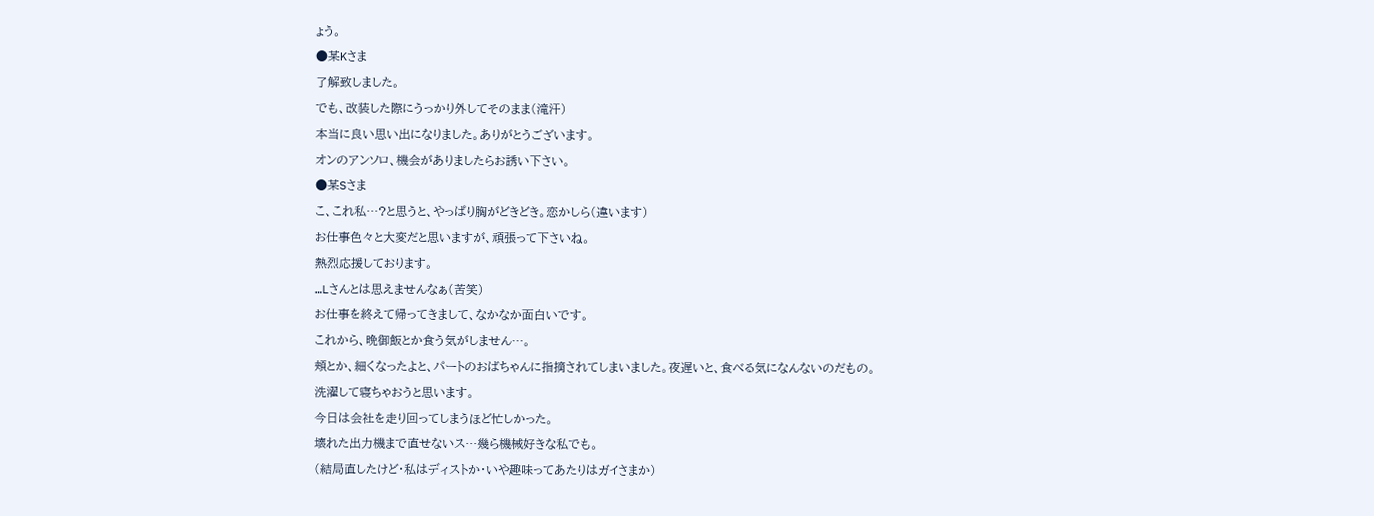ょう。
●某Kさま
了解致しました。
でも、改装した際にうっかり外してそのまま(滝汗)
本当に良い思い出になりました。ありがとうございます。
オンのアンソロ、機会がありましたらお誘い下さい。
●某Sさま
こ、これ私…?と思うと、やっぱり胸がどきどき。恋かしら(違います)
お仕事色々と大変だと思いますが、頑張って下さいね。
熱烈応援しております。
…Lさんとは思えませんなぁ(苦笑)
お仕事を終えて帰ってきまして、なかなか面白いです。
これから、晩御飯とか食う気がしません…。
頬とか、細くなったよと、パートのおばちゃんに指摘されてしまいました。夜遅いと、食べる気になんないのだもの。
洗濯して寝ちゃおうと思います。
今日は会社を走り回ってしまうほど忙しかった。
壊れた出力機まで直せないス…幾ら機械好きな私でも。
(結局直したけど・私はディストか・いや趣味ってあたりはガイさまか)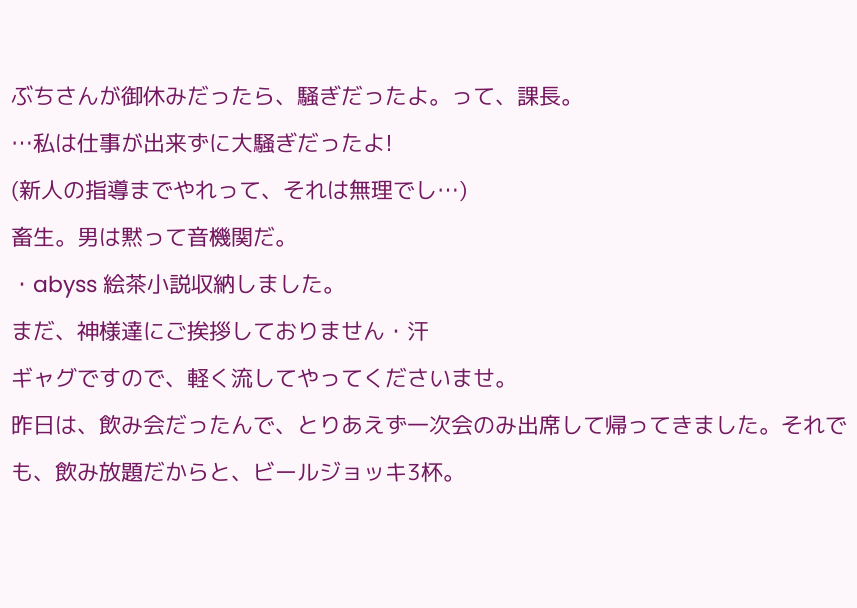ぶちさんが御休みだったら、騒ぎだったよ。って、課長。
…私は仕事が出来ずに大騒ぎだったよ!
(新人の指導までやれって、それは無理でし…)
畜生。男は黙って音機関だ。
・abyss 絵茶小説収納しました。
まだ、神様達にご挨拶しておりません・汗
ギャグですので、軽く流してやってくださいませ。
昨日は、飲み会だったんで、とりあえず一次会のみ出席して帰ってきました。それでも、飲み放題だからと、ビールジョッキ3杯。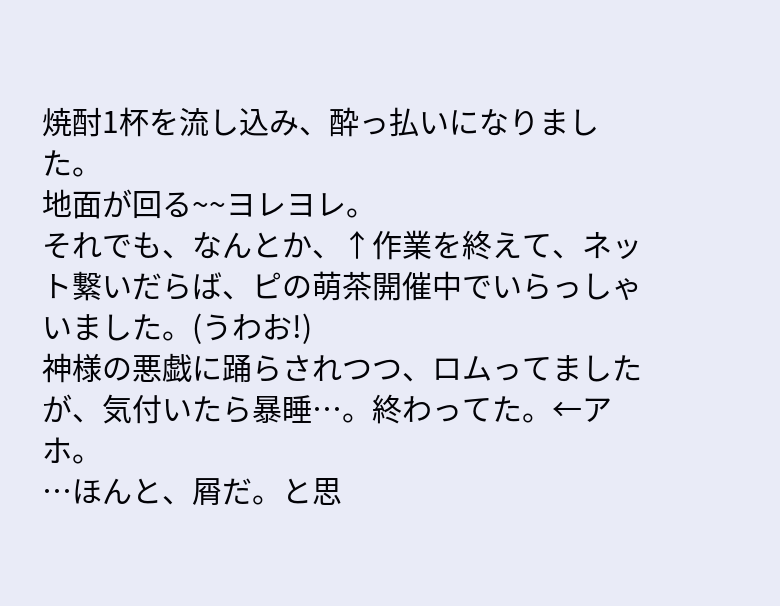焼酎1杯を流し込み、酔っ払いになりました。
地面が回る~~ヨレヨレ。
それでも、なんとか、↑作業を終えて、ネット繋いだらば、ピの萌茶開催中でいらっしゃいました。(うわお!)
神様の悪戯に踊らされつつ、ロムってましたが、気付いたら暴睡…。終わってた。←アホ。
…ほんと、屑だ。と思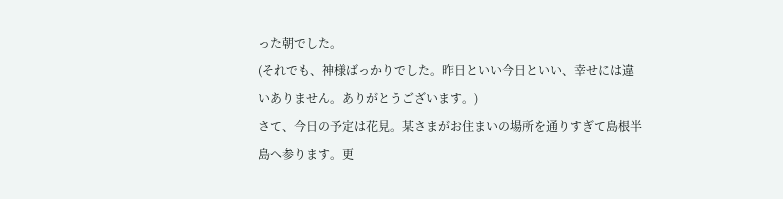った朝でした。
(それでも、神様ばっかりでした。昨日といい今日といい、幸せには違いありません。ありがとうございます。)
さて、今日の予定は花見。某さまがお住まいの場所を通りすぎて島根半島へ参ります。更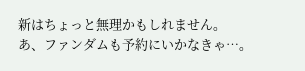新はちょっと無理かもしれません。
あ、ファンダムも予約にいかなきゃ…。